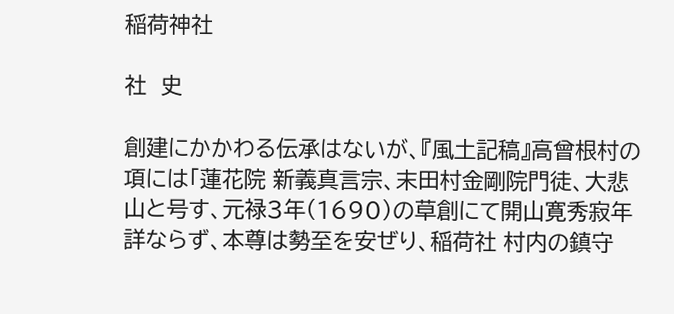稲荷神社

社  史

創建にかかわる伝承はないが、『風土記稿』高曾根村の項には「蓮花院 新義真言宗、末田村金剛院門徒、大悲山と号す、元禄3年(1690)の草創にて開山寛秀寂年詳ならず、本尊は勢至を安ぜり、稲荷社 村内の鎮守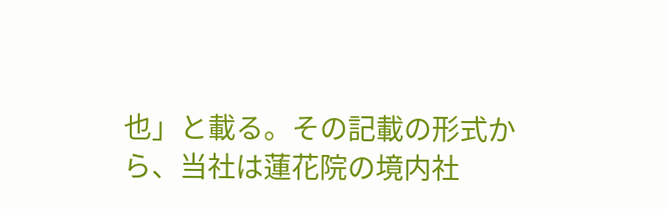也」と載る。その記載の形式から、当社は蓮花院の境内社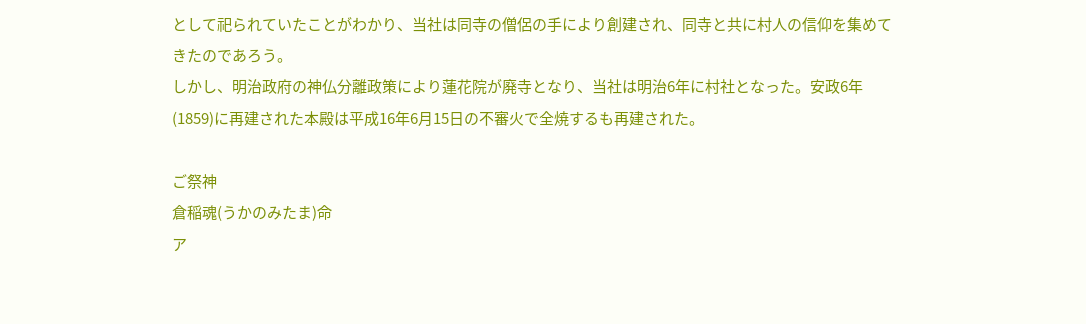として祀られていたことがわかり、当社は同寺の僧侶の手により創建され、同寺と共に村人の信仰を集めてきたのであろう。
しかし、明治政府の神仏分離政策により蓮花院が廃寺となり、当社は明治6年に村社となった。安政6年(1859)に再建された本殿は平成16年6月15日の不審火で全焼するも再建された。

ご祭神
倉稲魂(うかのみたま)命
ア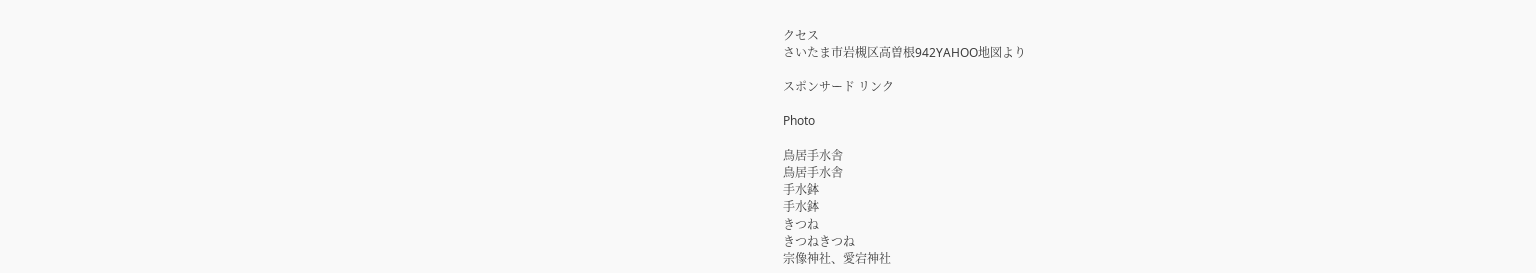クセス
さいたま市岩槻区高曽根942YAHOO地図より

スポンサード リンク

Photo

鳥居手水舎
鳥居手水舎
手水鉢
手水鉢
きつね
きつねきつね
宗像神社、愛宕神社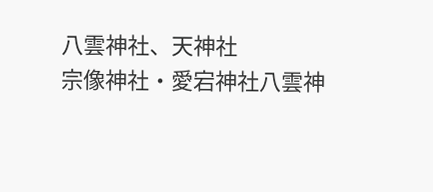八雲神社、天神社
宗像神社・愛宕神社八雲神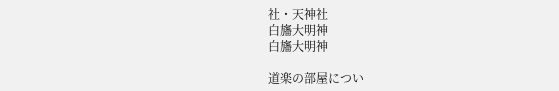社・天神社
白旛大明神
白旛大明神

道楽の部屋につい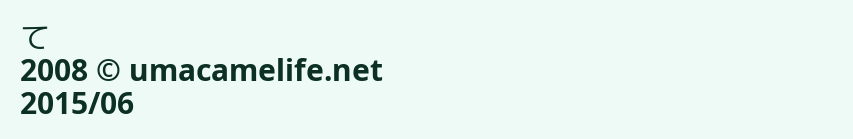て
2008 © umacamelife.net
2015/06